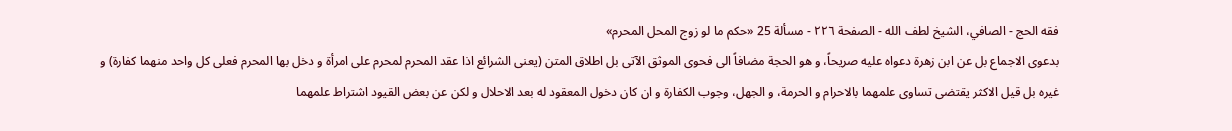فقه الحج - الصافي، الشيخ لطف الله - الصفحة ٢٢٦ - مسألة 25 «حكم ما لو زوج المحل المحرم»
بدعوى الاجماع بل عن ابن زهرة دعواه عليه صريحاً، و هو الحجة مضافاً الى فحوى الموثق الآتى بل اطلاق المتن (يعنى الشرائع اذا عقد المحرم لمحرم على امرأة و دخل بها المحرم فعلى كل واحد منهما كفارة) و غيره بل قيل الاكثر يقتضى تساوى علمهما بالاحرام و الحرمة، و الجهل، وجوب الكفارة و ان كان دخول المعقود له بعد الاحلال و لكن عن بعض القيود اشتراط علمهما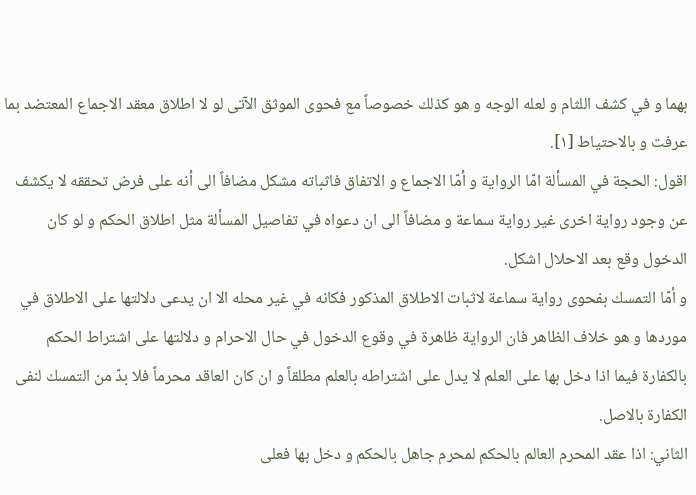بهما و في كشف اللثام و لعله الوجه و هو كذلك خصوصاً مع فحوى الموثق الآتى لو لا اطلاق معقد الاجماع المعتضد بما عرفت و بالاحتياط [١].
اقول: الحجة في المسألة امّا الرواية و أمّا الاجماع و الاتفاق فاثباته مشكل مضافاً الى أنه على فرض تحققه لا يكشف عن وجود رواية اخرى غير رواية سماعة و مضافاً الى ان دعواه في تفاصيل المسألة مثل اطلاق الحكم و لو كان الدخول وقع بعد الاحلال اشكل.
و أمّا التمسك بفحوى رواية سماعة لاثبات الاطلاق المذكور فكانه في غير محله الا ان يدعى دلالتها على الاطلاق في موردها و هو خلاف الظاهر فان الرواية ظاهرة في وقوع الدخول في حال الاحرام و دلالتها على اشتراط الحكم بالكفارة فيما اذا دخل بها على العلم لا يدل على اشتراطه بالعلم مطلقاً و ان كان العاقد محرماً فلا بدّ من التمسك لنفى الكفارة بالاصل.
الثاني: اذا عقد المحرم العالم بالحكم لمحرم جاهل بالحكم و دخل بها فعلى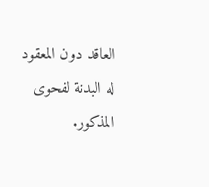العاقد دون المعقود له البدنة لفحوى المذكور.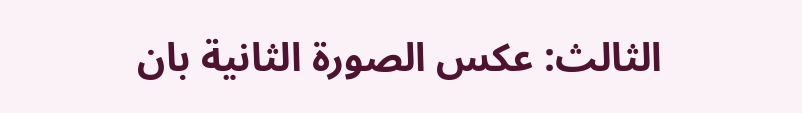الثالث: عكس الصورة الثانية بان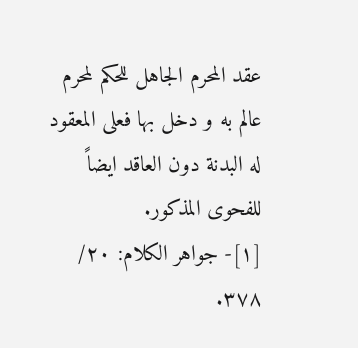عقد المحرم الجاهل للحكم لمحرم عالم به و دخل بها فعلى المعقود له البدنة دون العاقد ايضاً للفحوى المذكور.
[١]- جواهر الكلام: ٢٠/ ٣٧٨.